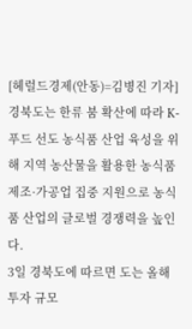[헤럴드경제(안동)=김병진 기자]경북도는 한류 붐 확산에 따라 K-푸드 선도 농식품 산업 육성을 위해 지역 농산물을 활용한 농식품 제조·가공업 집중 지원으로 농식품 산업의 글로벌 경쟁력을 높인다.
3일 경북도에 따르면 도는 올해 투자 규모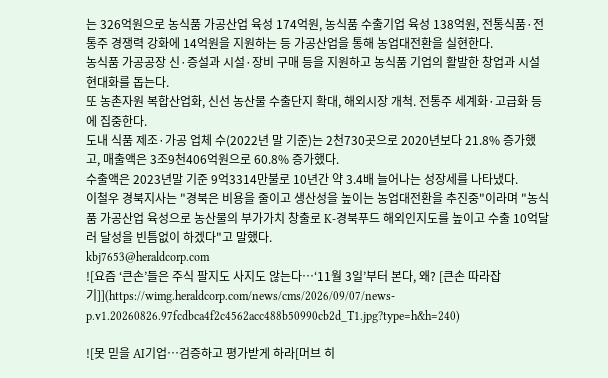는 326억원으로 농식품 가공산업 육성 174억원, 농식품 수출기업 육성 138억원, 전통식품·전통주 경쟁력 강화에 14억원을 지원하는 등 가공산업을 통해 농업대전환을 실현한다.
농식품 가공공장 신·증설과 시설·장비 구매 등을 지원하고 농식품 기업의 활발한 창업과 시설 현대화를 돕는다.
또 농촌자원 복합산업화, 신선 농산물 수출단지 확대, 해외시장 개척. 전통주 세계화·고급화 등에 집중한다.
도내 식품 제조·가공 업체 수(2022년 말 기준)는 2천730곳으로 2020년보다 21.8% 증가했고, 매출액은 3조9천406억원으로 60.8% 증가했다.
수출액은 2023년말 기준 9억3314만불로 10년간 약 3.4배 늘어나는 성장세를 나타냈다.
이철우 경북지사는 "경북은 비용을 줄이고 생산성을 높이는 농업대전환을 추진중"이라며 "농식품 가공산업 육성으로 농산물의 부가가치 창출로 K-경북푸드 해외인지도를 높이고 수출 10억달러 달성을 빈틈없이 하겠다"고 말했다.
kbj7653@heraldcorp.com
![요즘 ‘큰손’들은 주식 팔지도 사지도 않는다…‘11월 3일’부터 본다, 왜? [큰손 따라잡기]](https://wimg.heraldcorp.com/news/cms/2026/09/07/news-p.v1.20260826.97fcdbca4f2c4562acc488b50990cb2d_T1.jpg?type=h&h=240)

![못 믿을 AI기업…검증하고 평가받게 하라[머브 히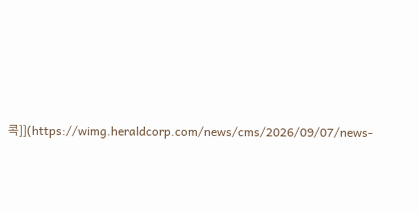콕]](https://wimg.heraldcorp.com/news/cms/2026/09/07/news-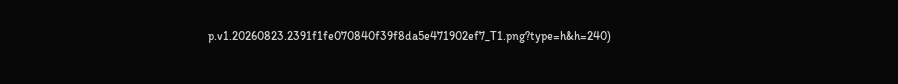p.v1.20260823.2391f1fe070840f39f8da5e471902ef7_T1.png?type=h&h=240)